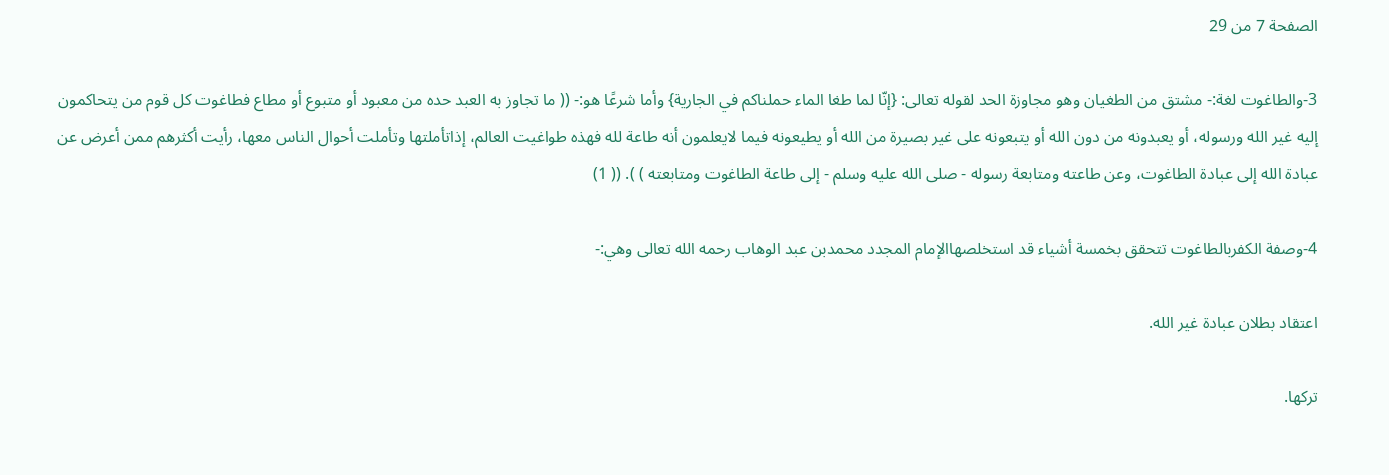الصفحة 7 من 29

3-والطاغوت لغة:- مشتق من الطغيان وهو مجاوزة الحد لقوله تعالى: {إنّا لما طغا الماء حملناكم في الجارية} وأما شرعًا هو:- (( ما تجاوز به العبد حده من معبود أو متبوع أو مطاع فطاغوت كل قوم من يتحاكمون إليه غير الله ورسوله، أو يعبدونه من دون الله أو يتبعونه على غير بصيرة من الله أو يطيعونه فيما لايعلمون أنه طاعة لله فهذه طواغيت العالم، إذاتأملتها وتأملت أحوال الناس معها، رأيت أكثرهم ممن أعرض عن عبادة الله إلى عبادة الطاغوت، وعن طاعته ومتابعة رسوله - صلى الله عليه وسلم - إلى طاعة الطاغوت ومتابعته ) ). (( 1)

4-وصفة الكفربالطاغوت تتحقق بخمسة أشياء قد استخلصهاالإمام المجدد محمدبن عبد الوهاب رحمه الله تعالى وهي:-

اعتقاد بطلان عبادة غير الله.

تركها.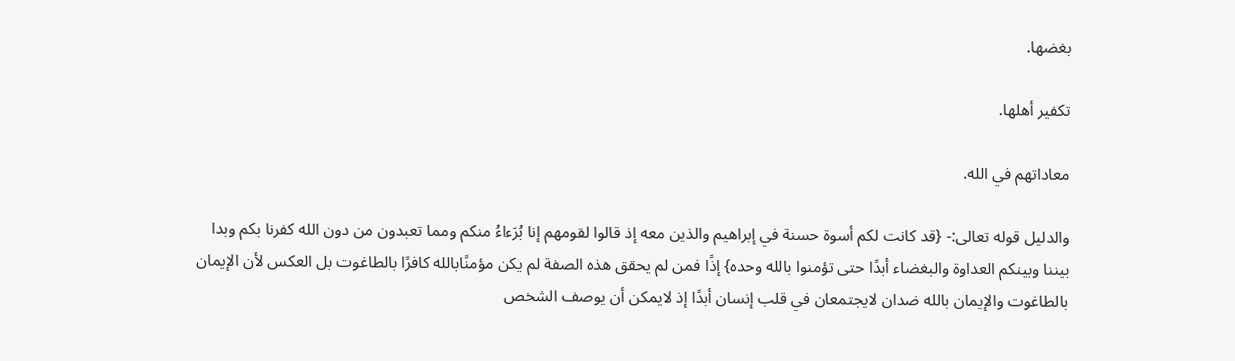بغضها.

تكفير أهلها.

معاداتهم في الله.

والدليل قوله تعالى:- {قد كانت لكم أسوة حسنة في إبراهيم والذين معه إذ قالوا لقومهم إنا بُرَءاءُ منكم ومما تعبدون من دون الله كفرنا بكم وبدا بيننا وبينكم العداوة والبغضاء أبدًا حتى تؤمنوا بالله وحده} إذًا فمن لم يحقق هذه الصفة لم يكن مؤمنًابالله كافرًا بالطاغوت بل العكس لأن الإيمان بالطاغوت والإيمان بالله ضدان لايجتمعان في قلب إنسان أبدًا إذ لايمكن أن يوصف الشخص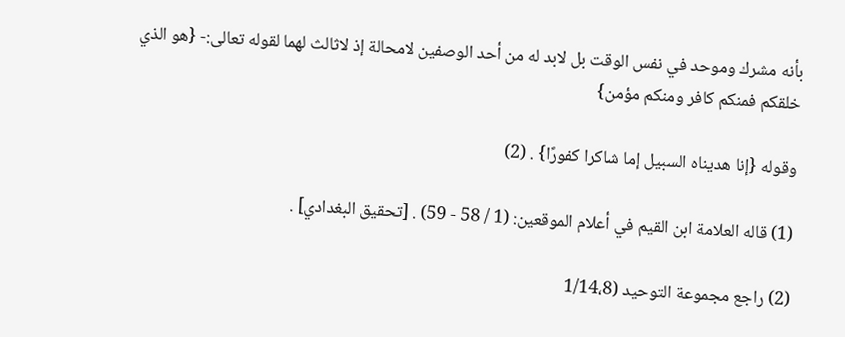بأنه مشرك وموحد في نفس الوقت بل لابد له من أحد الوصفين لامحالة إذ لاثالث لهما لقوله تعالى:- {هو الذي خلقكم فمنكم كافر ومنكم مؤمن}

وقوله {إنا هديناه السبيل إما شاكرا كفورًا} . (2)

(1) قاله العلامة ابن القيم في أعلام الموقعين: (1 / 58 - 59) . [تحقيق البغدادي] .

(2) راجع مجموعة التوحيد (1/14،8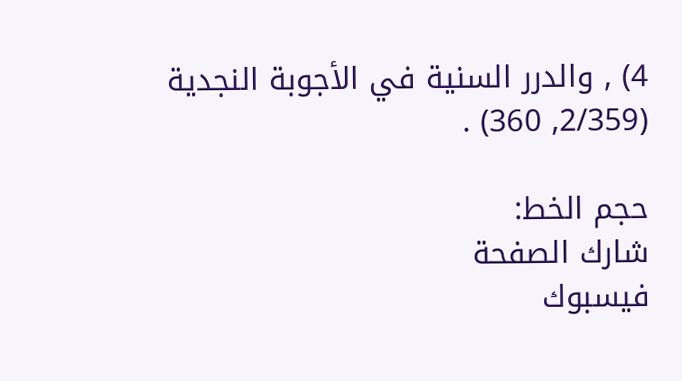4) , والدرر السنية في الأجوبة النجدية (2/359, 360) .

حجم الخط:
شارك الصفحة
فيسبوك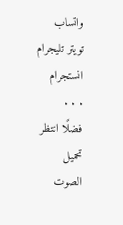واتساب تويتر تليجرام انستجرام
. . .
فضلًا انتظر تحميل الصوت